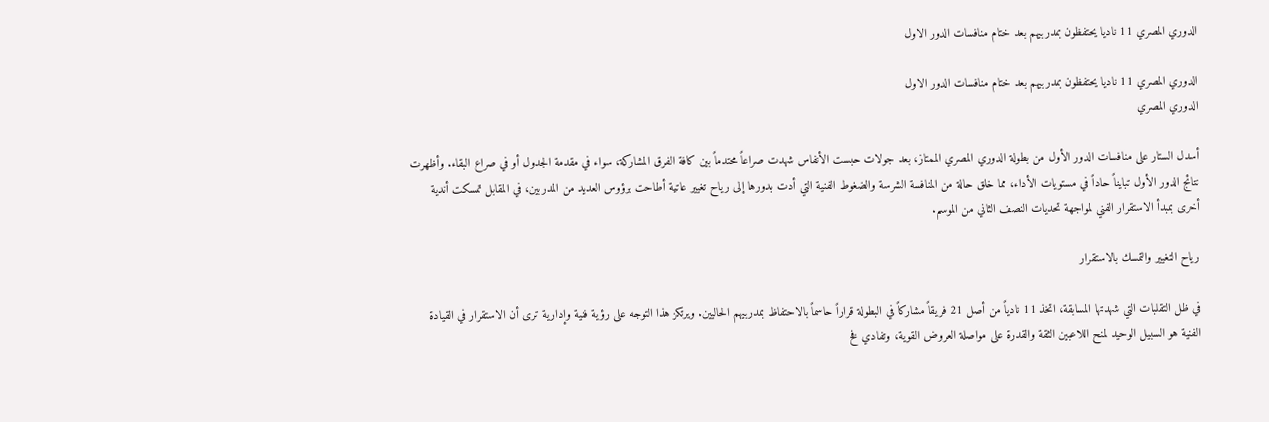الدوري المصري 11 ناديا يحتفظون بمدربيهم بعد ختام منافسات الدور الاول

الدوري المصري 11 ناديا يحتفظون بمدربيهم بعد ختام منافسات الدور الاول
الدوري المصري

أسدل الستار على منافسات الدور الأول من بطولة الدوري المصري الممتاز، بعد جولات حبست الأنفاس شهدت صراعاً محتدماً بين كافة الفرق المشاركة، سواء في مقدمة الجدول أو في صراع البقاء. وأظهرت نتائج الدور الأول تبايناً حاداً في مستويات الأداء، مما خلق حالة من المنافسة الشرسة والضغوط الفنية التي أدت بدورها إلى رياح تغيير عاتية أطاحت برؤوس العديد من المدربين، في المقابل تمسكت أندية أخرى بمبدأ الاستقرار الفني لمواجهة تحديات النصف الثاني من الموسم.

رياح التغيير والتمسك بالاستقرار

في ظل التقلبات التي شهدتها المسابقة، اتخذ 11 نادياً من أصل 21 فريقاً مشاركاً في البطولة قراراً حاسماً بالاحتفاظ بمدربيهم الحاليين. ويرتكز هذا التوجه على رؤية فنية وإدارية ترى أن الاستقرار في القيادة الفنية هو السبيل الوحيد لمنح اللاعبين الثقة والقدرة على مواصلة العروض القوية، وتفادي فخ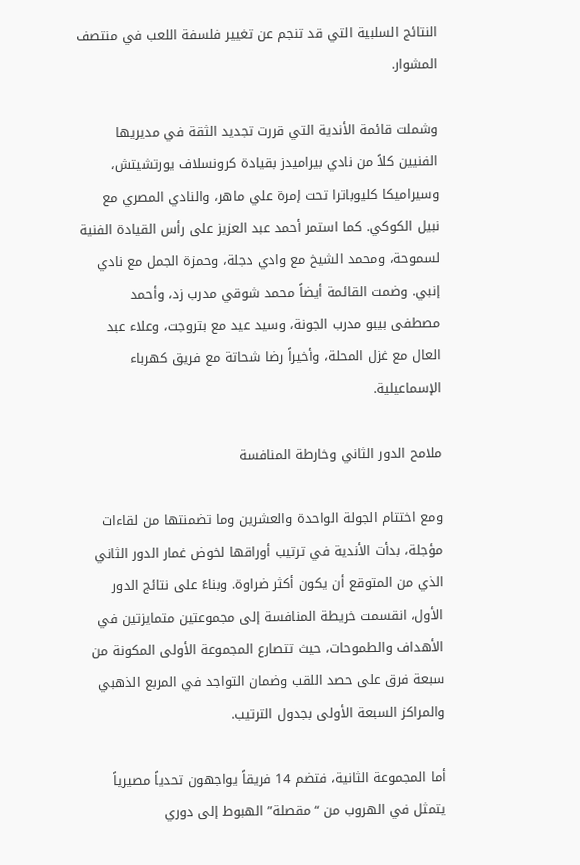النتائج السلبية التي قد تنجم عن تغيير فلسفة اللعب في منتصف المشوار.

وشملت قائمة الأندية التي قررت تجديد الثقة في مديريها الفنيين كلاً من نادي بيراميدز بقيادة كرونسلاف يورتشيتش، وسيراميكا كليوباترا تحت إمرة علي ماهر، والنادي المصري مع نبيل الكوكي. كما استمر أحمد عبد العزيز على رأس القيادة الفنية لسموحة، ومحمد الشيخ مع وادي دجلة، وحمزة الجمل مع نادي إنبي. وضمت القائمة أيضاً محمد شوقي مدرب زد، وأحمد مصطفى بيبو مدرب الجونة، وسيد عيد مع بتروجت، وعلاء عبد العال مع غزل المحلة، وأخيراً رضا شحاتة مع فريق كهرباء الإسماعيلية.

ملامح الدور الثاني وخارطة المنافسة

ومع اختتام الجولة الواحدة والعشرين وما تضمنتها من لقاءات مؤجلة، بدأت الأندية في ترتيب أوراقها لخوض غمار الدور الثاني الذي من المتوقع أن يكون أكثر ضراوة. وبناءً على نتائج الدور الأول، انقسمت خريطة المنافسة إلى مجموعتين متمايزتين في الأهداف والطموحات، حيث تتصارع المجموعة الأولى المكونة من سبعة فرق على حصد اللقب وضمان التواجد في المربع الذهبي والمراكز السبعة الأولى بجدول الترتيب.

أما المجموعة الثانية، فتضم 14 فريقاً يواجهون تحدياً مصيرياً يتمثل في الهروب من “مقصلة” الهبوط إلى دوري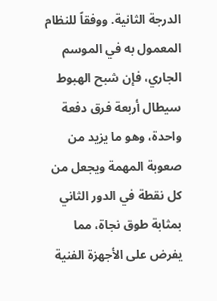الدرجة الثانية. ووفقاً للنظام المعمول به في الموسم الجاري، فإن شبح الهبوط سيطال أربعة فرق دفعة واحدة، وهو ما يزيد من صعوبة المهمة ويجعل من كل نقطة في الدور الثاني بمثابة طوق نجاة، مما يفرض على الأجهزة الفنية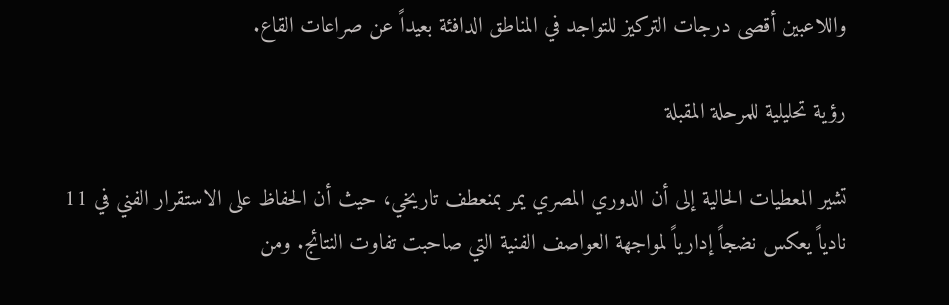واللاعبين أقصى درجات التركيز للتواجد في المناطق الدافئة بعيداً عن صراعات القاع.

رؤية تحليلية للمرحلة المقبلة

تشير المعطيات الحالية إلى أن الدوري المصري يمر بمنعطف تاريخي، حيث أن الحفاظ على الاستقرار الفني في 11 نادياً يعكس نضجاً إدارياً لمواجهة العواصف الفنية التي صاحبت تفاوت النتائج. ومن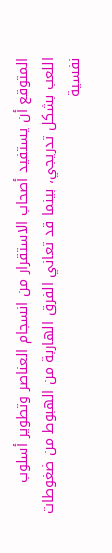المتوقع أن يستفيد أصحاب الاستقرار من انسجام العناصر وتطوير أسلوب اللعب بشكل تدريجي، بينما قد تعاني الفرق الهاربة من الهبوط من ضغوطات نفسية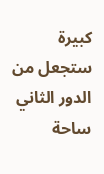كبيرة ستجعل من الدور الثاني ساحة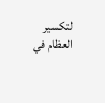لتكسير العظام في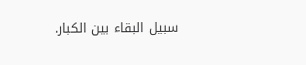سبيل البقاء بين الكبار.